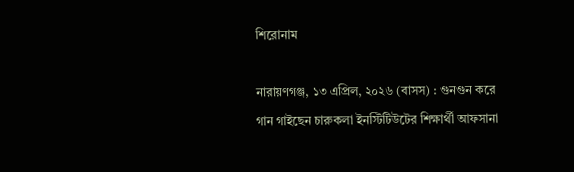শিরোনাম

নারায়ণগঞ্জ, ১৩ এপ্রিল, ২০২৬ (বাসস) : গুনগুন করে গান গাইছেন চারুকলা ইনস্টিটিউটের শিক্ষার্থী আফসানা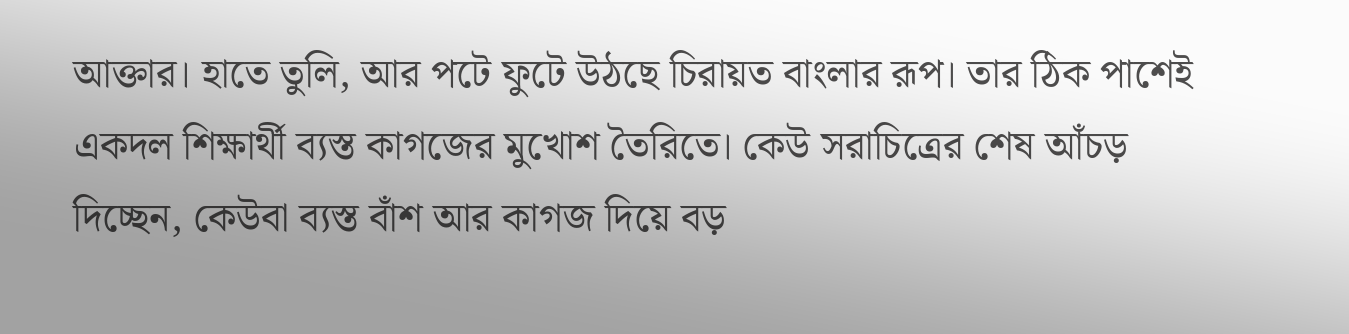আক্তার। হাতে তুলি, আর পটে ফুটে উঠছে চিরায়ত বাংলার রূপ। তার ঠিক পাশেই একদল শিক্ষার্থী ব্যস্ত কাগজের মুখোশ তৈরিতে। কেউ সরাচিত্রের শেষ আঁচড় দিচ্ছেন, কেউবা ব্যস্ত বাঁশ আর কাগজ দিয়ে বড়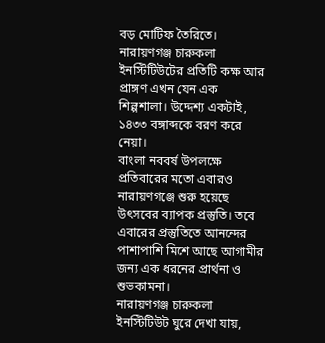বড় মোটিফ তৈরিতে। নারায়ণগঞ্জ চারুকলা ইনস্টিটিউটের প্রতিটি কক্ষ আর প্রাঙ্গণ এখন যেন এক শিল্পশালা। উদ্দেশ্য একটাই, ১৪৩৩ বঙ্গাব্দকে বরণ করে নেয়া।
বাংলা নববর্ষ উপলক্ষে প্রতিবারের মতো এবারও নারায়ণগঞ্জে শুরু হয়েছে উৎসবের ব্যাপক প্রস্তুতি। তবে এবারের প্রস্তুতিতে আনন্দের পাশাপাশি মিশে আছে আগামীর জন্য এক ধরনের প্রার্থনা ও শুভকামনা।
নারায়ণগঞ্জ চারুকলা ইনস্টিটিউট ঘুরে দেখা যায়,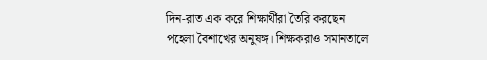দিন-রাত এক করে শিক্ষার্থীরা তৈরি করছেন পহেলা বৈশাখের অনুষঙ্গ। শিক্ষকরাও সমানতালে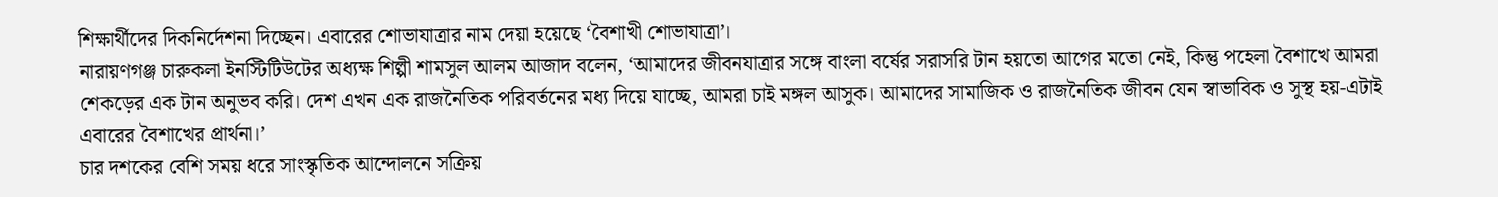শিক্ষার্থীদের দিকনির্দেশনা দিচ্ছেন। এবারের শোভাযাত্রার নাম দেয়া হয়েছে ‘বৈশাখী শোভাযাত্রা’।
নারায়ণগঞ্জ চারুকলা ইনস্টিটিউটের অধ্যক্ষ শিল্পী শামসুল আলম আজাদ বলেন, ‘আমাদের জীবনযাত্রার সঙ্গে বাংলা বর্ষের সরাসরি টান হয়তো আগের মতো নেই, কিন্তু পহেলা বৈশাখে আমরা শেকড়ের এক টান অনুভব করি। দেশ এখন এক রাজনৈতিক পরিবর্তনের মধ্য দিয়ে যাচ্ছে, আমরা চাই মঙ্গল আসুক। আমাদের সামাজিক ও রাজনৈতিক জীবন যেন স্বাভাবিক ও সুস্থ হয়-এটাই এবারের বৈশাখের প্রার্থনা।’
চার দশকের বেশি সময় ধরে সাংস্কৃতিক আন্দোলনে সক্রিয়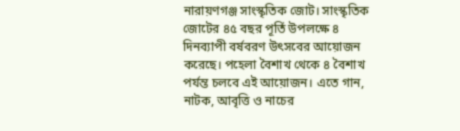নারায়ণগঞ্জ সাংস্কৃতিক জোট। সাংস্কৃতিক জোটের ৪৫ বছর পূর্তি উপলক্ষে ৪ দিনব্যাপী বর্ষবরণ উৎসবের আয়োজন করেছে। পহেলা বৈশাখ থেকে ৪ বৈশাখ পর্যন্ত চলবে এই আয়োজন। এতে গান, নাটক, আবৃত্তি ও নাচের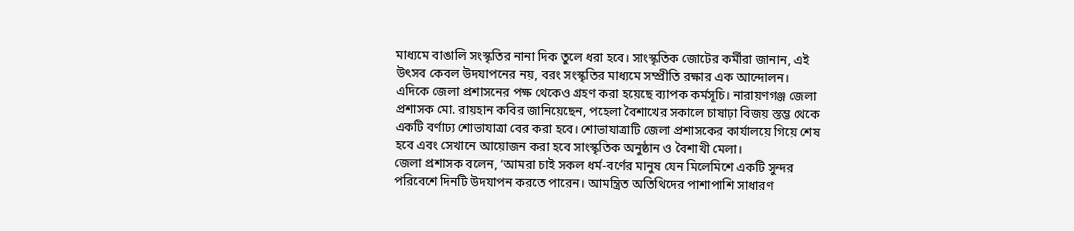মাধ্যমে বাঙালি সংস্কৃতির নানা দিক তুলে ধরা হবে। সাংস্কৃতিক জোটের কর্মীরা জানান, এই উৎসব কেবল উদযাপনের নয়, বরং সংস্কৃতির মাধ্যমে সম্প্রীতি রক্ষার এক আন্দোলন।
এদিকে জেলা প্রশাসনের পক্ষ থেকেও গ্রহণ করা হয়েছে ব্যাপক কর্মসূচি। নারায়ণগঞ্জ জেলা প্রশাসক মো. রায়হান কবির জানিয়েছেন, পহেলা বৈশাখের সকালে চাষাঢ়া বিজয় স্তম্ভ থেকে একটি বর্ণাঢ্য শোভাযাত্রা বের করা হবে। শোভাযাত্রাটি জেলা প্রশাসকের কার্যালয়ে গিয়ে শেষ হবে এবং সেখানে আয়োজন করা হবে সাংস্কৃতিক অনুষ্ঠান ও বৈশাখী মেলা।
জেলা প্রশাসক বলেন, ‘আমরা চাই সকল ধর্ম-বর্ণের মানুষ যেন মিলেমিশে একটি সুন্দর পরিবেশে দিনটি উদযাপন করতে পারেন। আমন্ত্রিত অতিথিদের পাশাপাশি সাধারণ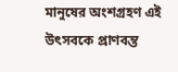মানুষের অংশগ্রহণ এই উৎসবকে প্রাণবন্ত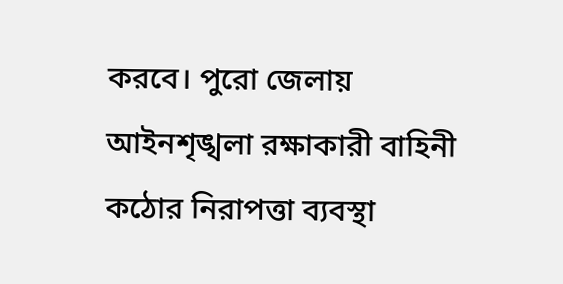করবে। পুরো জেলায় আইনশৃঙ্খলা রক্ষাকারী বাহিনী কঠোর নিরাপত্তা ব্যবস্থা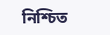নিশ্চিত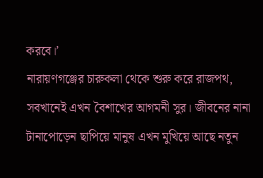করবে।’
নারায়ণগঞ্জের চারুকলা থেকে শুরু করে রাজপথ, সবখানেই এখন বৈশাখের আগমনী সুর। জীবনের নানা টানাপোড়েন ছাপিয়ে মানুষ এখন মুখিয়ে আছে নতুন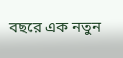বছরে এক নতুন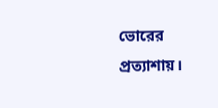ভোরের প্রত্যাশায়।